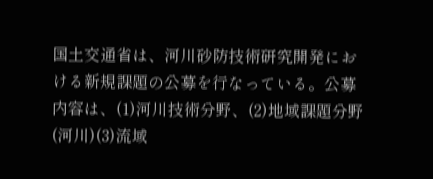国土交通省は、河川砂防技術研究開発における新規課題の公募を行なっている。公募内容は、(1)河川技術分野、(2)地域課題分野(河川)(3)流域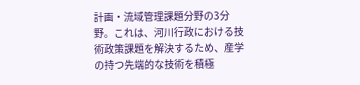計画・流域管理課題分野の3分野。これは、河川行政における技術政策課題を解決するため、産学の持つ先端的な技術を積極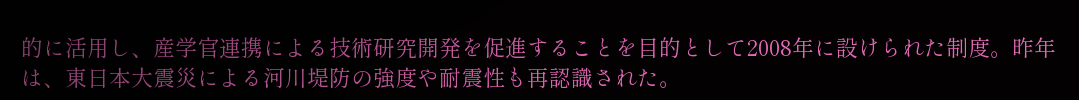的に活用し、産学官連携による技術研究開発を促進することを目的として2008年に設けられた制度。昨年は、東日本大震災による河川堤防の強度や耐震性も再認識された。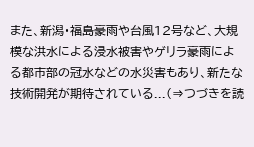また、新潟・福島豪雨や台風12号など、大規模な洪水による浸水被害やゲリラ豪雨による都市部の冠水などの水災害もあり、新たな技術開発が期待されている...(⇒つづきを読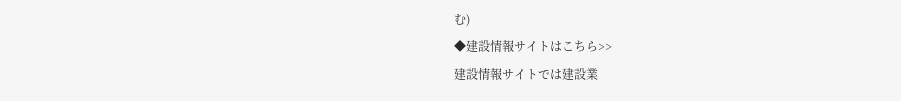む)
◆建設情報サイトはこちら>>
建設情報サイトでは建設業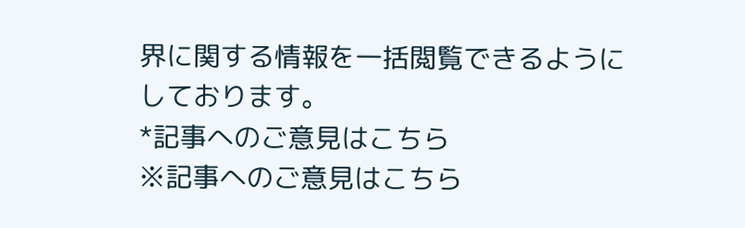界に関する情報を一括閲覧できるようにしております。
*記事へのご意見はこちら
※記事へのご意見はこちら